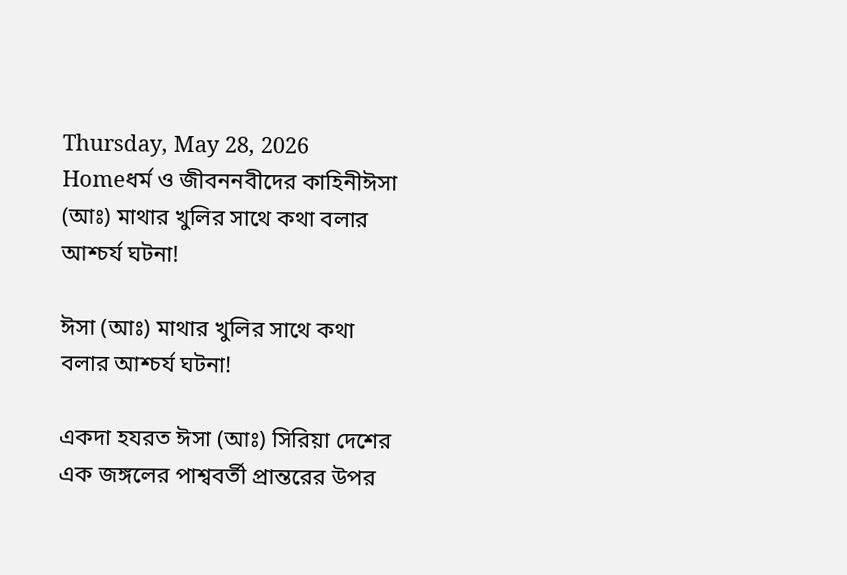Thursday, May 28, 2026
Homeধর্ম ও জীবননবীদের কাহিনীঈসা (আঃ) মাথার খুলির সাথে কথা বলার আশ্চর্য ঘটনা!

ঈসা (আঃ) মাথার খুলির সাথে কথা বলার আশ্চর্য ঘটনা!

একদা হযরত ঈসা (আঃ) সিরিয়া দেশের এক জঙ্গলের পাশ্ববর্তী প্রান্তরের উপর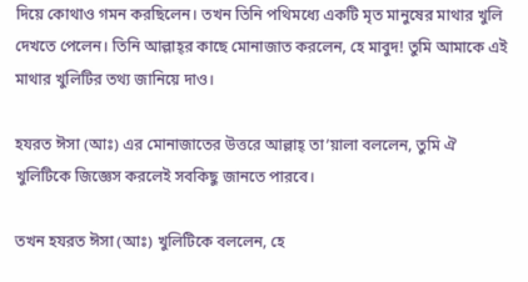দিয়ে কোথাও গমন করছিলেন। তখন তিনি পথিমধ্যে একটি মৃত মানুষের মাথার খুলি দেখতে পেলেন। তিনি আল্লাহ্‌র কাছে মোনাজাত করলেন, হে মাবুদ! তুমি আমাকে এই মাথার খুলিটির তথ্য জানিয়ে দাও।

হযরত ঈসা (আঃ) এর মোনাজাতের উত্তরে আল্লাহ্‌ তা’য়ালা বললেন, তুমি ঐ খুলিটিকে জিজ্ঞেস করলেই সবকিছু জানতে পারবে।

তখন হযরত ঈসা (আঃ) খুলিটিকে বললেন, হে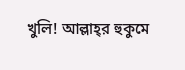খুলি! আল্লাহ্‌র হুকুমে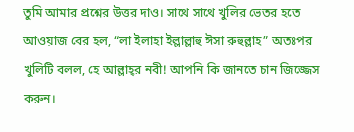তুমি আমার প্রশ্নের উত্তর দাও। সাথে সাথে খুলির ভেতর হতে আওয়াজ বের হল, “লা ইলাহা ইল্লাল্লাহু ঈসা রুহুল্লাহ” অতঃপর খুলিটি বলল, হে আল্লাহ্‌র নবী! আপনি কি জানতে চান জিজ্জেস করুন।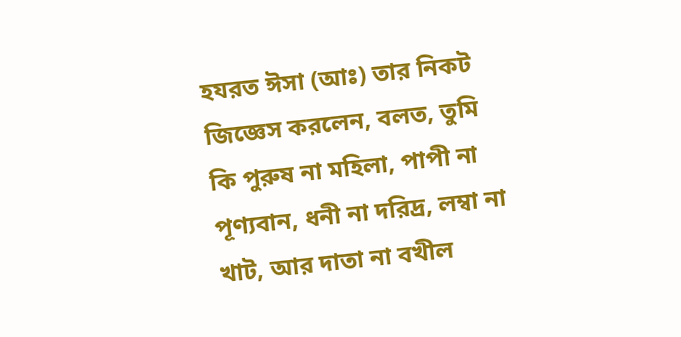হযরত ঈসা (আঃ) তার নিকট জিজ্ঞেস করলেন, বলত, তুমি কি পুরুষ না মহিলা, পাপী না পূণ্যবান, ধনী না দরিদ্র, লম্বা না খাট, আর দাতা না বখীল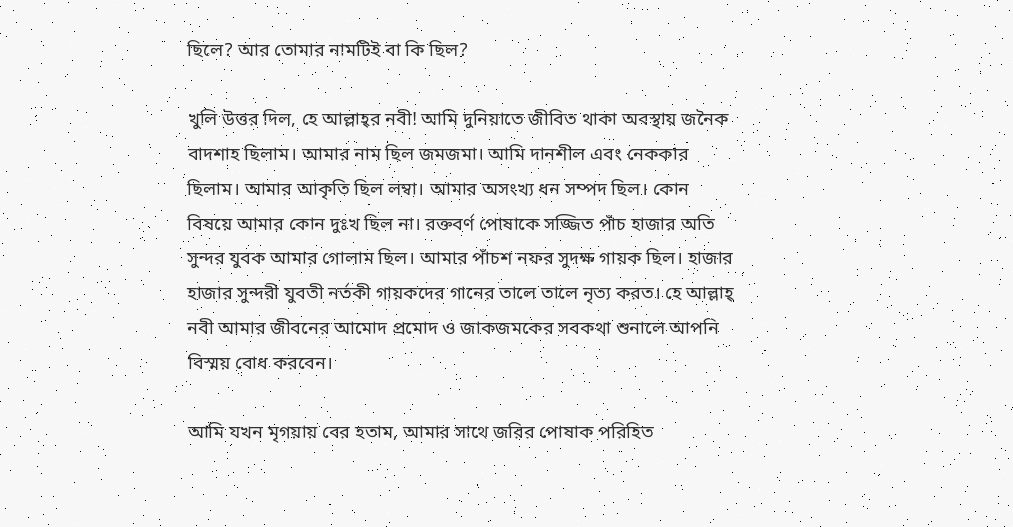ছিলে? আর তোমার নামটিই বা কি ছিল?

খুলি উত্তর দিল, হে আল্লাহ্‌র নবী! আমি দুনিয়াতে জীবিত থাকা অবস্থায় জনৈক বাদশাহ ছিলাম। আমার নাম ছিল জমজমা। আমি দানশীল এবং নেককার ছিলাম। আমার আকৃতি ছিল লম্বা। আমার অসংখ্য ধন সম্পদ ছিল। কোন বিষয়ে আমার কোন দুঃখ ছিল না। রক্তবর্ণ পোষাকে সজ্জিত পাঁচ হাজার অতি সুন্দর যুবক আমার গোলাম ছিল। আমার পাঁচশ নফর সুদক্ষ গায়ক ছিল। হাজার হাজার সুন্দরী যুবতী নর্তকী গায়কদের গানের তালে তালে নৃত্য করত। হে আল্লাহ্‌ নবী আমার জীবনের আমোদ প্রমোদ ও জাকজমকের সবকথা শুনালে আপনি বিস্ময় বোধ করবেন।

আমি যখন মৃগয়ায় বের হতাম, আমার সাথে জরির পোষাক পরিহিত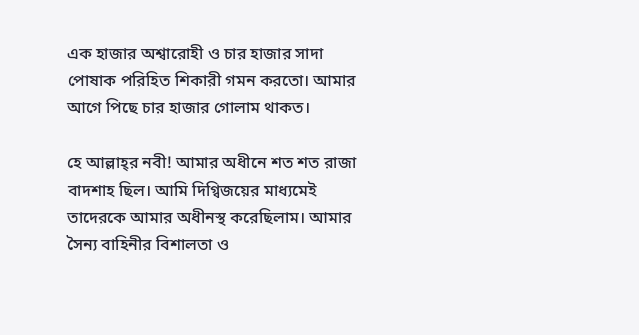এক হাজার অশ্বারোহী ও চার হাজার সাদা পোষাক পরিহিত শিকারী গমন করতো। আমার আগে পিছে চার হাজার গোলাম থাকত।

হে আল্লাহ্‌র নবী! আমার অধীনে শত শত রাজা বাদশাহ ছিল। আমি দিগ্বিজয়ের মাধ্যমেই তাদেরকে আমার অধীনস্থ করেছিলাম। আমার সৈন্য বাহিনীর বিশালতা ও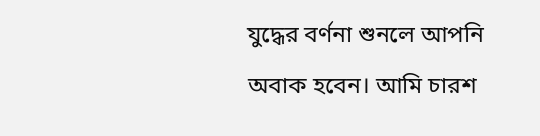যুদ্ধের বর্ণনা শুনলে আপনি অবাক হবেন। আমি চারশ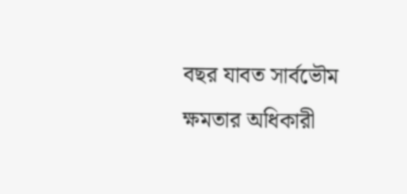বছর যাবত সার্বভৌম ক্ষমতার অধিকারী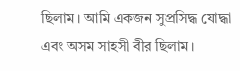ছিলাম। আমি একজন সুপ্রসিদ্ধ যোদ্ধা এবং অসম সাহসী বীর ছিলাম।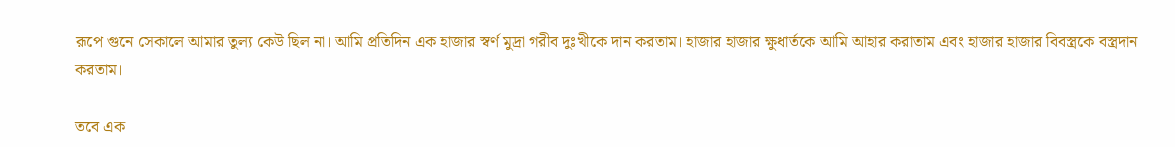রূপে গুনে সেকালে আমার তুল্য কেউ ছিল না। আমি প্রতিদিন এক হাজার স্বর্ণ মুদ্রা গরীব দুঃখীকে দান করতাম। হাজার হাজার ক্ষুধার্তকে আমি আহার করাতাম এবং হাজার হাজার বিবস্ত্রকে বস্ত্রদান করতাম।

তবে এক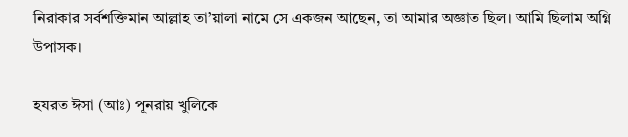নিরাকার সর্বশক্তিমান আল্লাহ তা’য়ালা নামে সে একজন আছেন, তা আমার অজ্ঞাত ছিল। আমি ছিলাম অগ্নি উপাসক।

হযরত ঈসা (আঃ) পূনরায় খুলিকে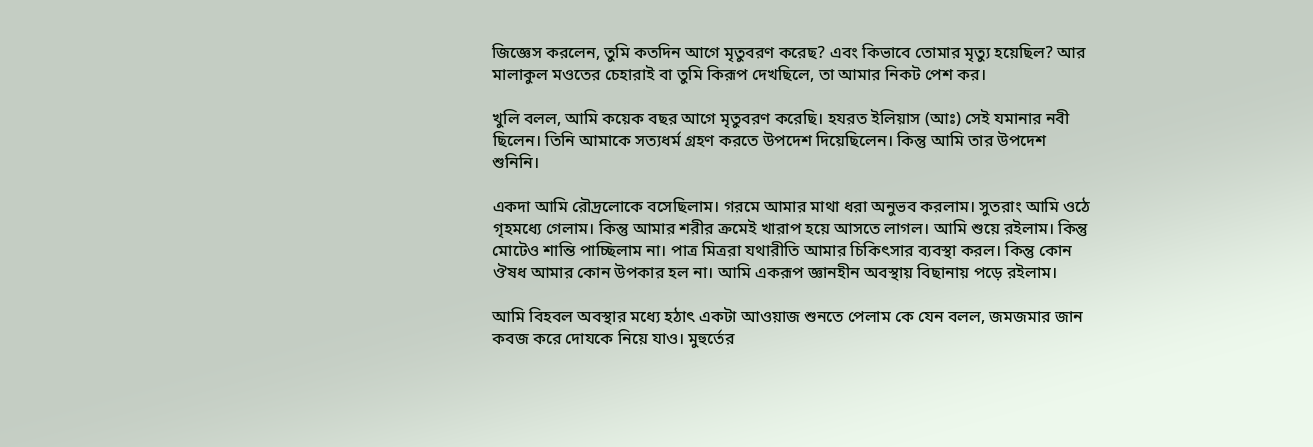জিজ্ঞেস করলেন, তুমি কতদিন আগে মৃতুবরণ করেছ? এবং কিভাবে তোমার মৃত্যু হয়েছিল? আর মালাকুল মওতের চেহারাই বা তুমি কিরূপ দেখছিলে, তা আমার নিকট পেশ কর।

খুলি বলল, আমি কয়েক বছর আগে মৃতুবরণ করেছি। হযরত ইলিয়াস (আঃ) সেই যমানার নবী ছিলেন। তিনি আমাকে সত্যধর্ম গ্রহণ করতে উপদেশ দিয়েছিলেন। কিন্তু আমি তার উপদেশ শুনিনি।

একদা আমি রৌদ্রলোকে বসেছিলাম। গরমে আমার মাথা ধরা অনুভব করলাম। সুতরাং আমি ওঠে গৃহমধ্যে গেলাম। কিন্তু আমার শরীর ক্রমেই খারাপ হয়ে আসতে লাগল। আমি শুয়ে রইলাম। কিন্তু মোটেও শান্তি পাচ্ছিলাম না। পাত্র মিত্ররা যথারীতি আমার চিকিৎসার ব্যবস্থা করল। কিন্তু কোন ঔষধ আমার কোন উপকার হল না। আমি একরূপ জ্ঞানহীন অবস্থায় বিছানায় পড়ে রইলাম।

আমি বিহবল অবস্থার মধ্যে হঠাৎ একটা আওয়াজ শুনতে পেলাম কে যেন বলল, জমজমার জান কবজ করে দোযকে নিয়ে যাও। মুহুর্তের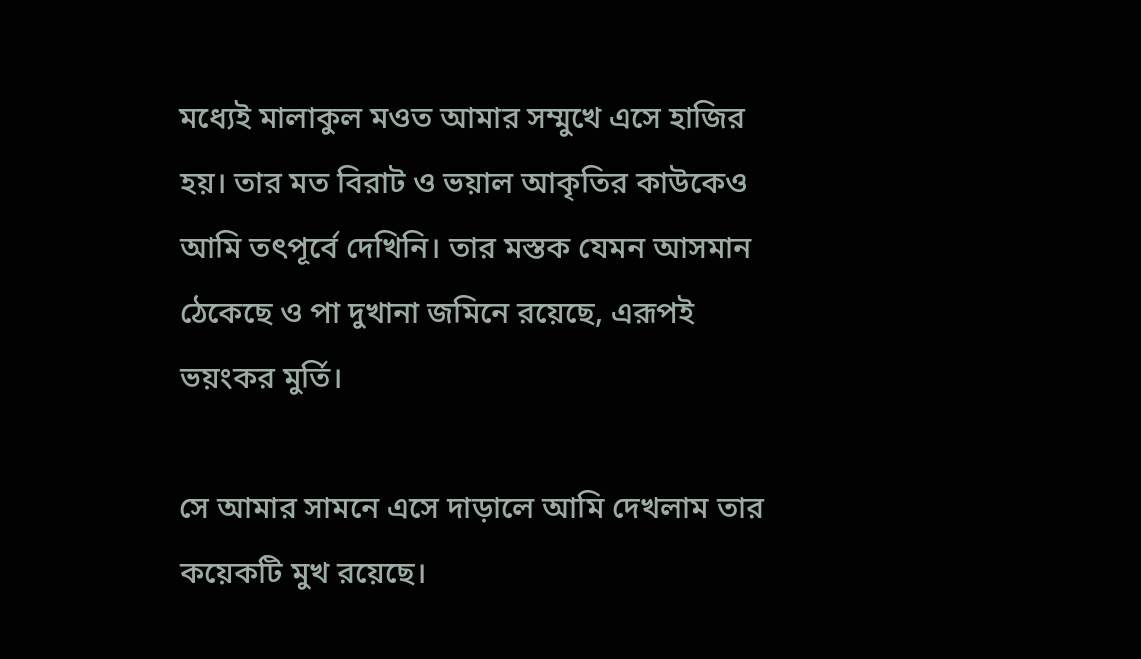মধ্যেই মালাকুল মওত আমার সম্মুখে এসে হাজির হয়। তার মত বিরাট ও ভয়াল আকৃতির কাউকেও আমি তৎপূর্বে দেখিনি। তার মস্তক যেমন আসমান ঠেকেছে ও পা দুখানা জমিনে রয়েছে, এরূপই ভয়ংকর মুর্তি।

সে আমার সামনে এসে দাড়ালে আমি দেখলাম তার কয়েকটি মুখ রয়েছে।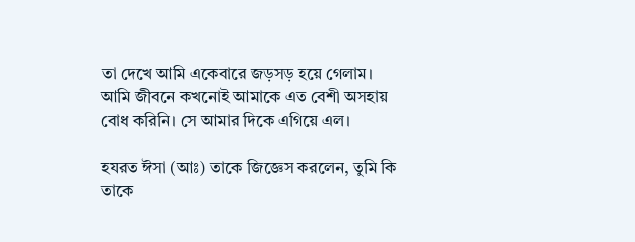তা দেখে আমি একেবারে জড়সড় হয়ে গেলাম। আমি জীবনে কখনোই আমাকে এত বেশী অসহায় বোধ করিনি। সে আমার দিকে এগিয়ে এল।

হযরত ঈসা (আঃ) তাকে জিজ্ঞেস করলেন, তুমি কি তাকে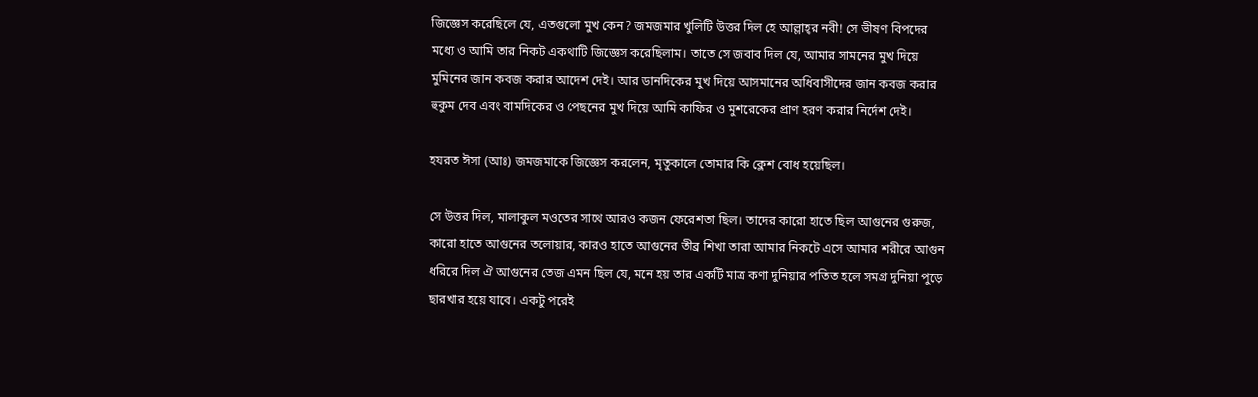জিজ্ঞেস করেছিলে যে, এতগুলো মুখ কেন? জমজমার খুলিটি উত্তর দিল হে আল্লাহ্‌র নবী! সে ভীষণ বিপদের মধ্যে ও আমি তার নিকট একথাটি জিজ্ঞেস করেছিলাম। তাতে সে জবাব দিল যে, আমার সামনের মুখ দিয়ে মুমিনের জান কবজ করার আদেশ দেই। আর ডানদিকের মুখ দিয়ে আসমানের অধিবাসীদের জান কবজ করার হুকুম দেব এবং বামদিকের ও পেছনের মুখ দিয়ে আমি কাফির ও মুশরেকের প্রাণ হরণ করার নির্দেশ দেই।

হযরত ঈসা (আঃ) জমজমাকে জিজ্ঞেস করলেন, মৃতুকালে তোমার কি ক্লেশ বোধ হয়েছিল।

সে উত্তর দিল, মালাকুল মওতের সাথে আরও কজন ফেরেশতা ছিল। তাদের কারো হাতে ছিল আগুনের গুরুজ, কারো হাতে আগুনের তলোয়ার, কারও হাতে আগুনের তীব্র শিখা তারা আমার নিকটে এসে আমার শরীরে আগুন ধরিরে দিল ঐ আগুনের তেজ এমন ছিল যে, মনে হয় তার একটি মাত্র কণা দুনিয়ার পতিত হলে সমগ্র দুনিয়া পুড়ে ছারখার হয়ে যাবে। একটু পরেই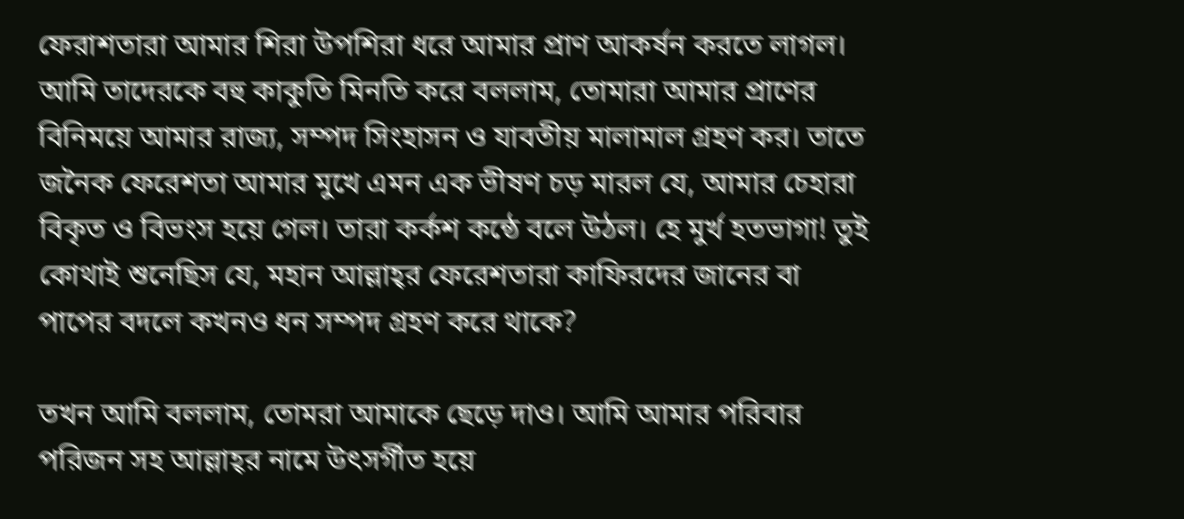ফেরাশতারা আমার শিরা উপশিরা ধরে আমার প্রাণ আকর্ষন করতে লাগল। আমি তাদেরকে বহু কাকুতি মিনতি করে বললাম, তোমারা আমার প্রাণের বিনিময়ে আমার রাজ্য, সম্পদ সিংহাসন ও যাবতীয় মালামাল গ্রহণ কর। তাতে জনৈক ফেরেশতা আমার মুখে এমন এক ভীষণ চড় মারল যে, আমার চেহারা বিকৃত ও বিভংস হয়ে গেল। তারা কর্কশ কন্ঠে বলে উঠল। হে মুর্খ হতভাগা! তুই কোথাই শুনেছিস যে, মহান আল্লাহ্‌র ফেরেশতারা কাফিরদের জানের বা পাপের বদলে কখনও ধন সম্পদ গ্রহণ করে থাকে?

তখন আমি বললাম, তোমরা আমাকে ছেড়ে দাও। আমি আমার পরিবার পরিজন সহ আল্লাহ্‌র নামে উৎসর্গীত হয়ে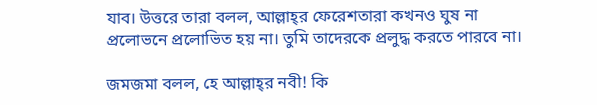যাব। উত্তরে তারা বলল, আল্লাহ্‌র ফেরেশতারা কখনও ঘুষ না প্রলোভনে প্রলোভিত হয় না। তুমি তাদেরকে প্রলুদ্ধ করতে পারবে না।

জমজমা বলল, হে আল্লাহ্‌র নবী! কি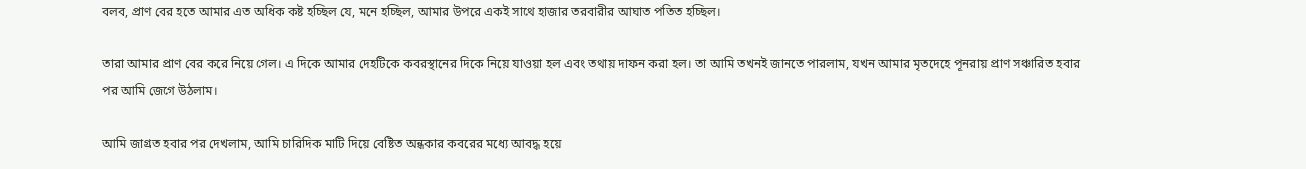বলব, প্রাণ বের হতে আমার এত অধিক কষ্ট হচ্ছিল যে, মনে হচ্ছিল, আমার উপরে একই সাথে হাজার তরবারীর আঘাত পতিত হচ্ছিল।

তারা আমার প্রাণ বের করে নিয়ে গেল। এ দিকে আমার দেহটিকে কবরস্থানের দিকে নিয়ে যাওয়া হল এবং তথায় দাফন করা হল। তা আমি তখনই জানতে পারলাম, যখন আমার মৃতদেহে পূনরায় প্রাণ সঞ্চারিত হবার পর আমি জেগে উঠলাম।

আমি জাগ্রত হবার পর দেখলাম, আমি চারিদিক মাটি দিয়ে বেষ্টিত অন্ধকার কবরের মধ্যে আবদ্ধ হয়ে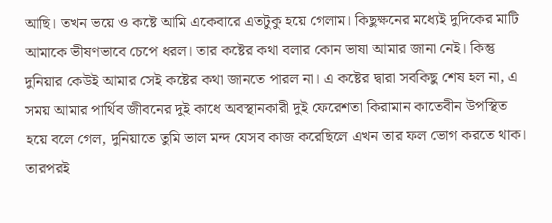আছি। তখন ভয়ে ও কষ্টে আমি একেবারে এতটুকু হয়ে গেলাম। কিছুক্ষনের মধ্যেই দুদিকের মাটি আমাকে ভীষণভাবে চেপে ধরল। তার কষ্টের কথা বলার কোন ভাষা আমার জানা নেই। কিন্তু দুনিয়ার কেউই আমার সেই কষ্টের কথা জানতে পারল না। এ কষ্টের দ্বারা সবকিছু শেষ হল না, এ সময় আমার পার্থিব জীবনের দুই কাধে অবস্থানকারী দুই ফেরেশতা কিরামান কাতেবীন উপস্থিত হয়ে বলে গেল, দুনিয়াতে তুমি ভাল মন্দ যেসব কাজ করেছিলে এখন তার ফল ভোগ করতে থাক। তারপরই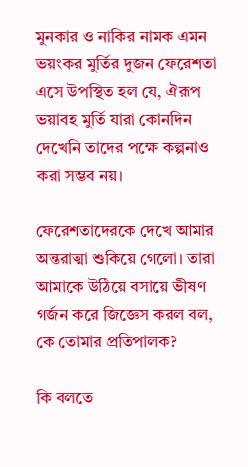মুনকার ও নাকির নামক এমন ভয়ংকর মুর্তির দুজন ফেরেশতা এসে উপস্থিত হল যে, ঐরূপ ভয়াবহ মুর্তি যারা কোনদিন দেখেনি তাদের পক্ষে কল্পনাও করা সম্ভব নয়।

ফেরেশতাদেরকে দেখে আমার অন্তরাত্মা শুকিয়ে গেলো। তারা আমাকে উঠিয়ে বসায়ে ভীষণ গর্জন করে জিজ্ঞেস করল বল, কে তোমার প্রতিপালক?

কি বলতে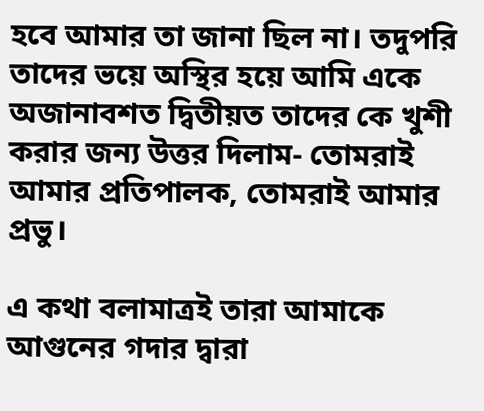হবে আমার তা জানা ছিল না। তদুপরি তাদের ভয়ে অস্থির হয়ে আমি একে অজানাবশত দ্বিতীয়ত তাদের কে খুশী করার জন্য উত্তর দিলাম- তোমরাই আমার প্রতিপালক, তোমরাই আমার প্রভু।

এ কথা বলামাত্রই তারা আমাকে আগুনের গদার দ্বারা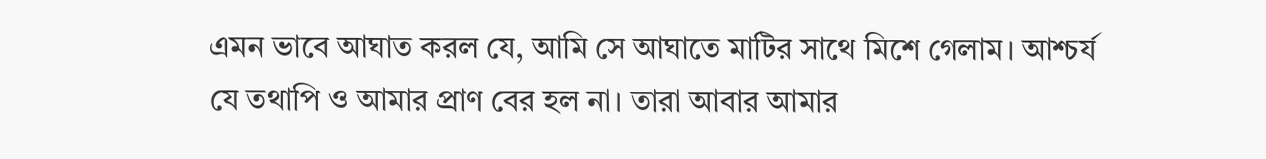এমন ভাবে আঘাত করল যে, আমি সে আঘাতে মাটির সাথে মিশে গেলাম। আশ্চর্য যে তথাপি ও আমার প্রাণ বের হল না। তারা আবার আমার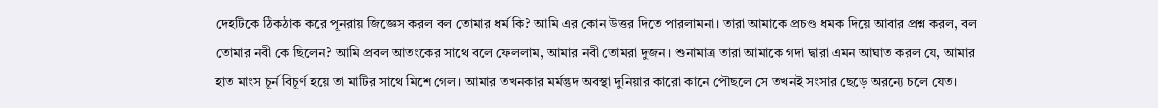দেহটিকে ঠিকঠাক করে পূনরায় জিজ্ঞেস করল বল তোমার ধর্ম কি? আমি এর কোন উত্তর দিতে পারলামনা। তারা আমাকে প্রচণ্ড ধমক দিয়ে আবার প্রশ্ন করল, বল তোমার নবী কে ছিলেন? আমি প্রবল আতংকের সাথে বলে ফেললাম, আমার নবী তোমরা দুজন। শুনামাত্র তারা আমাকে গদা দ্বারা এমন আঘাত করল যে, আমার হাত মাংস চূর্ন বিচূর্ণ হয়ে তা মাটির সাথে মিশে গেল। আমার তখনকার মর্মন্তুদ অবস্থা দুনিয়ার কারো কানে পৌছলে সে তখনই সংসার ছেড়ে অরন্যে চলে যেত।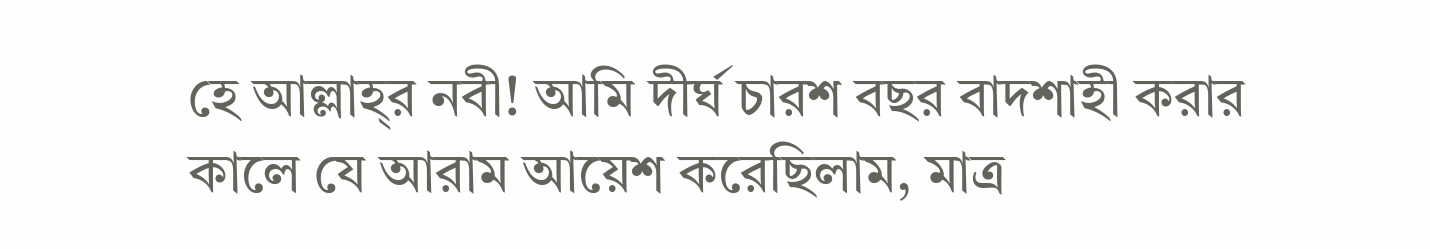হে আল্লাহ্‌র নবী! আমি দীর্ঘ চারশ বছর বাদশাহী করার কালে যে আরাম আয়েশ করেছিলাম, মাত্র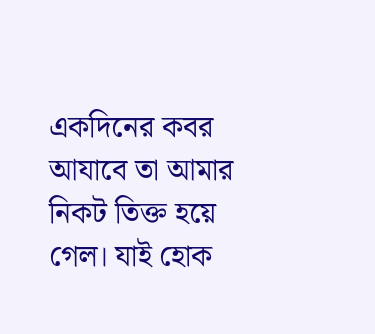একদিনের কবর আযাবে তা আমার নিকট তিক্ত হয়ে গেল। যাই হোক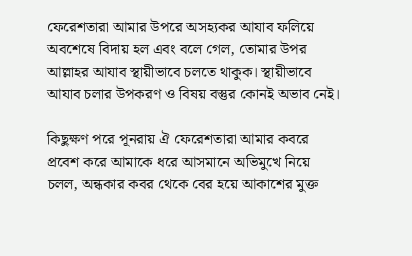ফেরেশতারা আমার উপরে অসহ্যকর আযাব ফলিয়ে অবশেষে বিদায় হল এবং বলে গেল, তোমার উপর আল্লাহর আযাব স্থায়ীভাবে চলতে থাকুক। স্থায়ীভাবে আযাব চলার উপকরণ ও বিষয় বস্তুর কোনই অভাব নেই।

কিছুক্ষণ পরে পূনরায় ঐ ফেরেশতারা আমার কবরে প্রবেশ করে আমাকে ধরে আসমানে অভিমুখে নিয়ে চলল, অন্ধকার কবর থেকে বের হয়ে আকাশের মুক্ত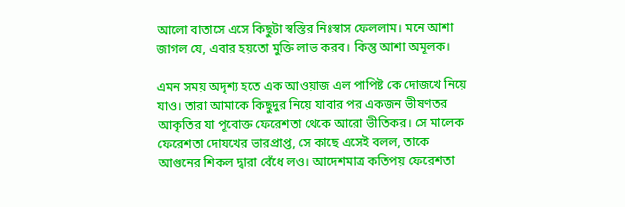আলো বাতাসে এসে কিছুটা স্বস্তির নিঃস্বাস ফেললাম। মনে আশা জাগল যে, এবার হয়তো মুক্তি লাভ করব। কিন্তু আশা অমূলক।

এমন সময় অদৃশ্য হতে এক আওয়াজ এল পাপিষ্ট কে দোজখে নিয়ে যাও। তারা আমাকে কিছুদুর নিয়ে যাবার পর একজন ভীষণতর আকৃতির যা পূবোক্ত ফেরেশতা থেকে আরো ভীতিকর। সে মালেক ফেরেশতা দোযখের ভারপ্রাপ্ত, সে কাছে এসেই বলল, তাকে আগুনের শিকল দ্বারা বেঁধে লও। আদেশমাত্র কতিপয় ফেরেশতা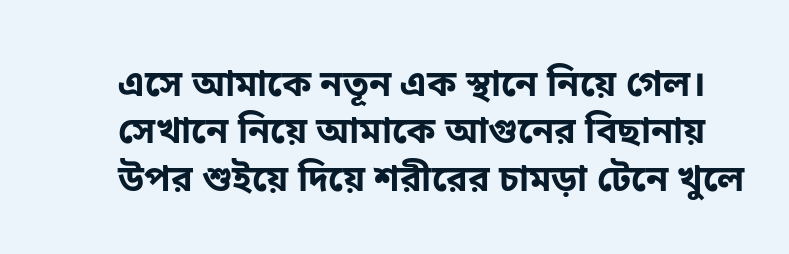এসে আমাকে নতূন এক স্থানে নিয়ে গেল। সেখানে নিয়ে আমাকে আগুনের বিছানায় উপর শুইয়ে দিয়ে শরীরের চামড়া টেনে খুলে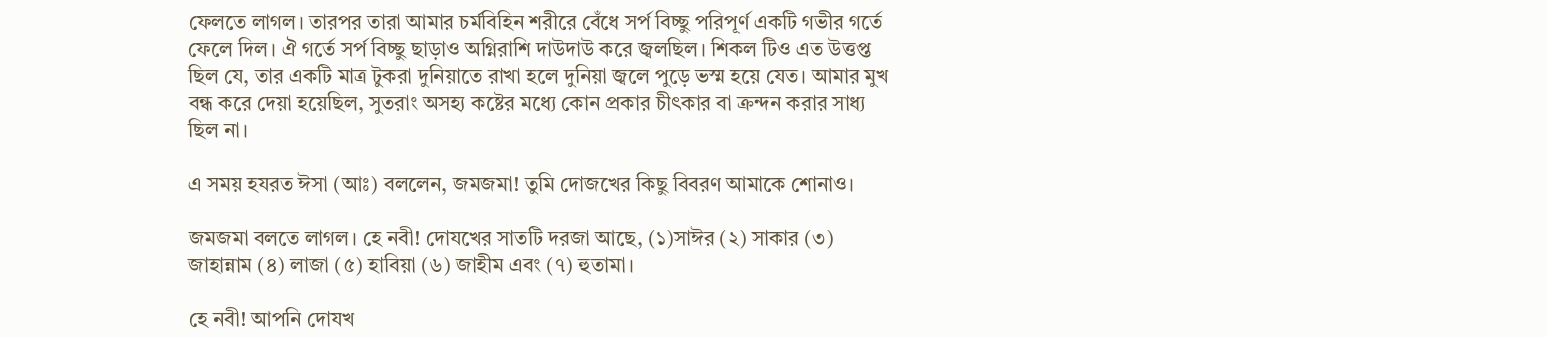ফেলতে লাগল। তারপর তারা আমার চর্মবিহিন শরীরে বেঁধে সর্প বিচ্ছু পরিপূর্ণ একটি গভীর গর্তে ফেলে দিল। ঐ গর্তে সর্প বিচ্ছু ছাড়াও অগ্নিরাশি দাউদাউ করে জ্বলছিল। শিকল টিও এত উত্তপ্ত ছিল যে, তার একটি মাত্র টুকরা দুনিয়াতে রাখা হলে দুনিয়া জ্বলে পুড়ে ভস্ম হয়ে যেত। আমার মুখ বন্ধ করে দেয়া হয়েছিল, সুতরাং অসহ্য কষ্টের মধ্যে কোন প্রকার চীৎকার বা ক্রন্দন করার সাধ্য ছিল না।

এ সময় হযরত ঈসা (আঃ) বললেন, জমজমা! তুমি দোজখের কিছু বিবরণ আমাকে শোনাও।

জমজমা বলতে লাগল। হে নবী! দোযখের সাতটি দরজা আছে, (১)সাঈর (২) সাকার (৩) জাহান্নাম (৪) লাজা (৫) হাবিয়া (৬) জাহীম এবং (৭) হুতামা।

হে নবী! আপনি দোযখ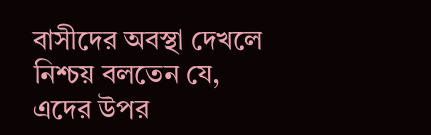বাসীদের অবস্থা দেখলে নিশ্চয় বলতেন যে, এদের উপর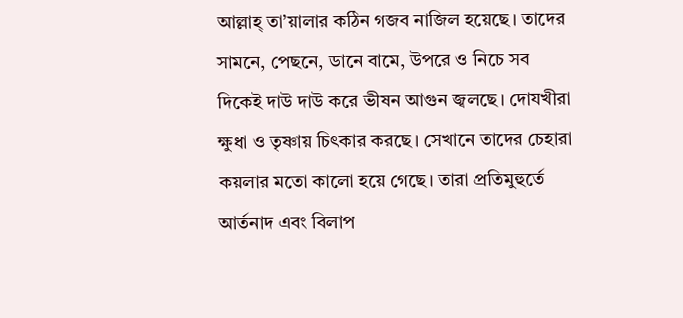আল্লাহ্‌ তা’য়ালার কঠিন গজব নাজিল হয়েছে। তাদের সামনে, পেছনে, ডানে বামে, উপরে ও নিচে সব দিকেই দাউ দাউ করে ভীষন আগুন জ্বলছে। দোযখীরা ক্ষুধা ও তৃষ্ণায় চিৎকার করছে। সেখানে তাদের চেহারা কয়লার মতো কালো হয়ে গেছে। তারা প্রতিমুহুর্তে আর্তনাদ এবং বিলাপ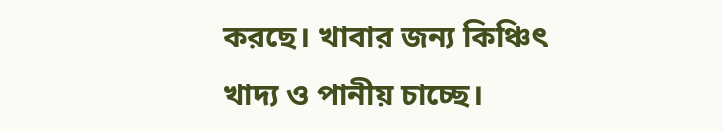করছে। খাবার জন্য কিঞ্চিৎ খাদ্য ও পানীয় চাচ্ছে।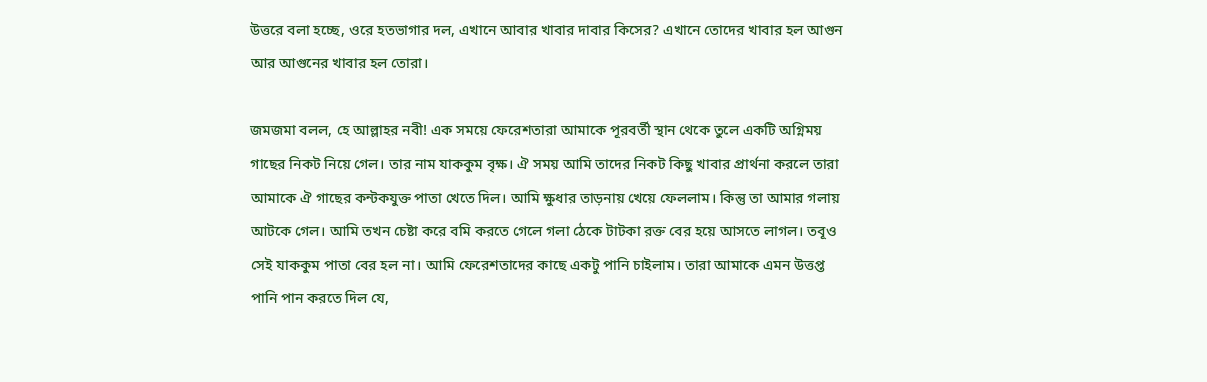উত্তরে বলা হচ্ছে, ওরে হতভাগার দল, এখানে আবার খাবার দাবার কিসের? এখানে তোদের খাবার হল আগুন আর আগুনের খাবার হল তোরা।

জমজমা বলল, হে আল্লাহর নবী! এক সময়ে ফেরেশতারা আমাকে পূরবর্তী স্থান থেকে তুলে একটি অগ্নিময় গাছের নিকট নিয়ে গেল। তার নাম যাককুম বৃক্ষ। ঐ সময় আমি তাদের নিকট কিছু খাবার প্রার্থনা করলে তারা আমাকে ঐ গাছের কন্টকযুক্ত পাতা খেতে দিল। আমি ক্ষুধার তাড়নায় খেয়ে ফেললাম। কিন্তু তা আমার গলায় আটকে গেল। আমি তখন চেষ্টা করে বমি করতে গেলে গলা ঠেকে টাটকা রক্ত বের হয়ে আসতে লাগল। তবূও সেই যাককুম পাতা বের হল না। আমি ফেরেশতাদের কাছে একটু পানি চাইলাম। তারা আমাকে এমন উত্তপ্ত পানি পান করতে দিল যে,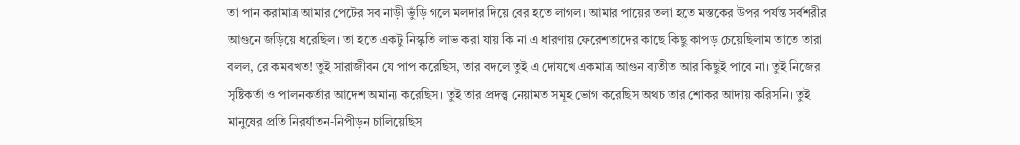তা পান করামাত্র আমার পেটের সব নাড়ী ভুঁড়ি গলে মলদার দিয়ে বের হতে লাগল। আমার পায়ের তলা হতে মস্তকের উপর পর্যন্ত সর্বশরীর আগুনে জড়িয়ে ধরেছিল। তা হতে একটু নিস্কৃতি লাভ করা যায় কি না এ ধারণায় ফেরেশতাদের কাছে কিছু কাপড় চেয়েছিলাম তাতে তারা বলল, রে কমবখত! তুই সারাজীবন যে পাপ করেছিস, তার বদলে তুই এ দোযখে একমাত্র আগুন ব্যতীত আর কিছুই পাবে না। তুই নিজের সৃষ্টিকর্তা ও পালনকর্তার আদেশ অমান্য করেছিস। তুই তার প্রদত্ত্ব নেয়ামত সমূহ ভোগ করেছিস অথচ তার শোকর আদায় করিসনি। তুই মানুষের প্রতি নিরর্যাতন-নিপীড়ন চালিয়েছিস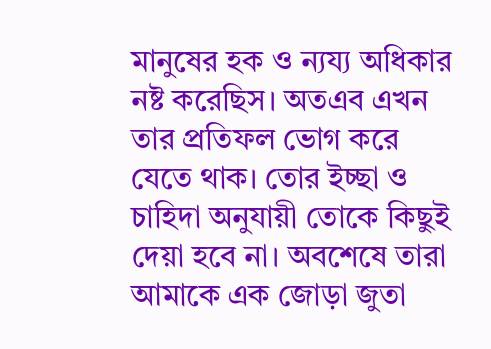মানুষের হক ও ন্যয্য অধিকার নষ্ট করেছিস। অতএব এখন তার প্রতিফল ভোগ করে যেতে থাক। তোর ইচ্ছা ও চাহিদা অনুযায়ী তোকে কিছুই দেয়া হবে না। অবশেষে তারা আমাকে এক জোড়া জুতা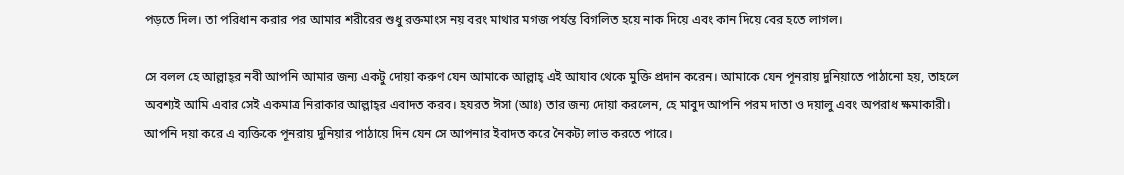পড়তে দিল। তা পরিধান করার পর আমার শরীরের শুধু রক্তমাংস নয় বরং মাথার মগজ পর্যন্ত বিগলিত হয়ে নাক দিয়ে এবং কান দিয়ে বের হতে লাগল।

সে বলল হে আল্লাহ্‌র নবী আপনি আমার জন্য একটু দোয়া করুণ যেন আমাকে আল্লাহ্‌ এই আযাব থেকে মুক্তি প্রদান করেন। আমাকে যেন পূনরায় দুনিয়াতে পাঠানো হয়, তাহলে অবশ্যই আমি এবার সেই একমাত্র নিরাকার আল্লাহ্‌র এবাদত করব। হযরত ঈসা (আঃ) তার জন্য দোয়া করলেন, হে মাবুদ আপনি পরম দাতা ও দয়ালু এবং অপরাধ ক্ষমাকারী। আপনি দয়া করে এ ব্যক্তিকে পূনরায় দুনিয়ার পাঠায়ে দিন যেন সে আপনার ইবাদত করে নৈকট্য লাভ করতে পারে।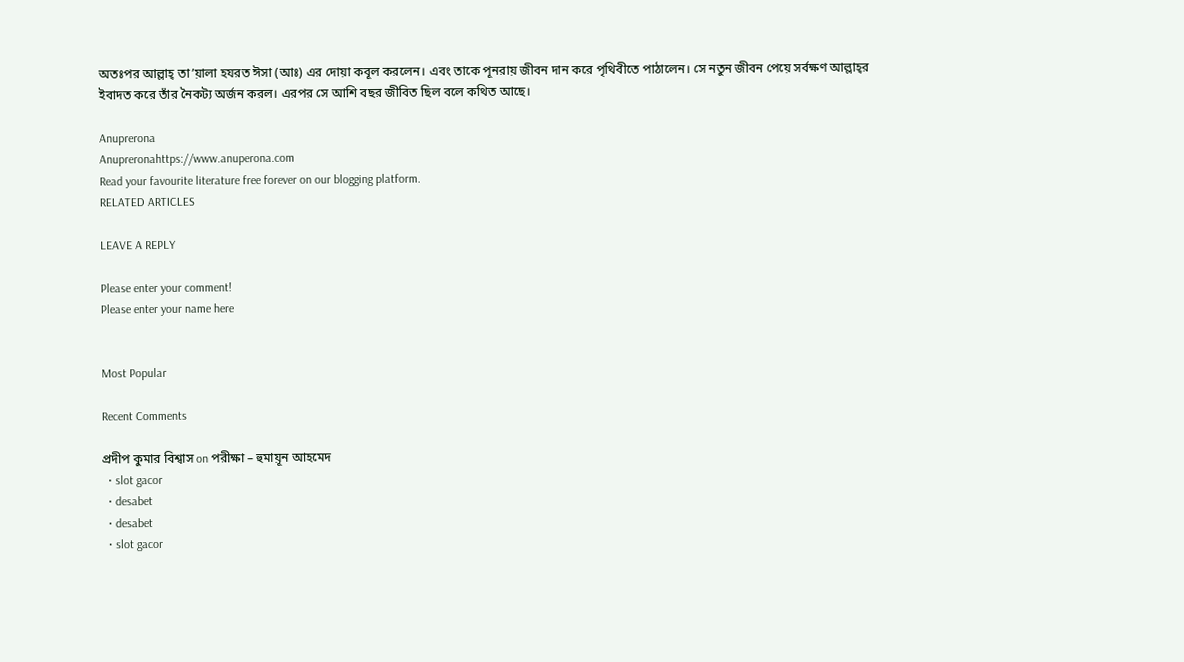অতঃপর আল্লাহ্‌ তা’য়ালা হযরত ঈসা (আঃ) এর দোয়া কবূল করলেন। এবং তাকে পূনরায় জীবন দান করে পৃথিবীতে পাঠালেন। সে নতুন জীবন পেয়ে সর্বক্ষণ আল্লাহ্‌র ইবাদত করে তাঁর নৈকট্য অর্জন করল। এরপর সে আশি বছর জীবিত ছিল বলে কথিত আছে।

Anuprerona
Anupreronahttps://www.anuperona.com
Read your favourite literature free forever on our blogging platform.
RELATED ARTICLES

LEAVE A REPLY

Please enter your comment!
Please enter your name here


Most Popular

Recent Comments

প্রদীপ কুমার বিশ্বাস on পরীক্ষা – হুমায়ূন আহমেদ
  • slot gacor
  • desabet
  • desabet
  • slot gacor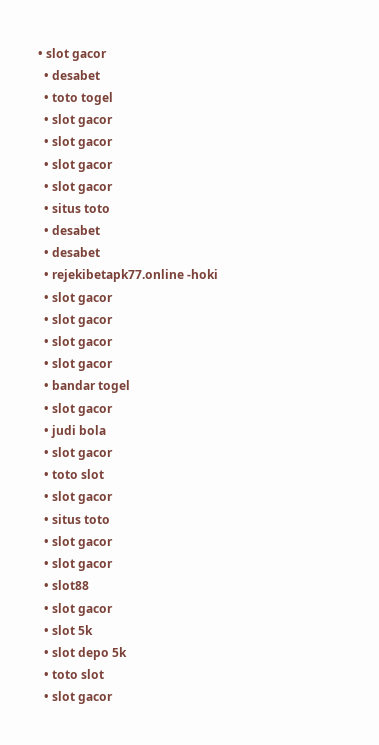• slot gacor
  • desabet
  • toto togel
  • slot gacor
  • slot gacor
  • slot gacor
  • slot gacor
  • situs toto
  • desabet
  • desabet
  • rejekibetapk77.online -hoki
  • slot gacor
  • slot gacor
  • slot gacor
  • slot gacor
  • bandar togel
  • slot gacor
  • judi bola
  • slot gacor
  • toto slot
  • slot gacor
  • situs toto
  • slot gacor
  • slot gacor
  • slot88
  • slot gacor
  • slot 5k
  • slot depo 5k
  • toto slot
  • slot gacor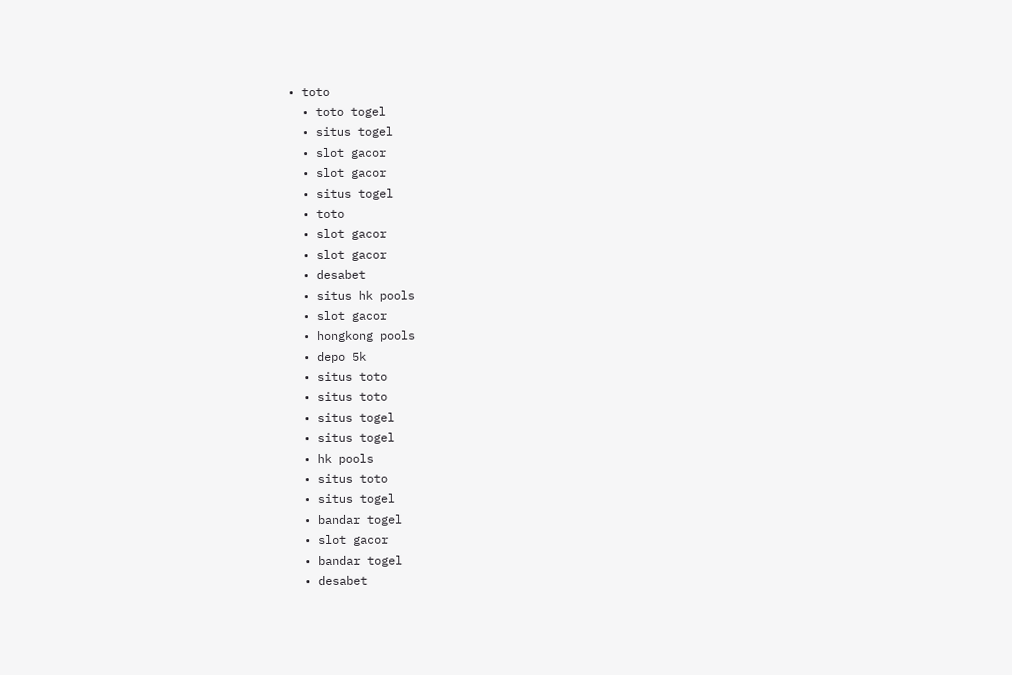• toto
  • toto togel
  • situs togel
  • slot gacor
  • slot gacor
  • situs togel
  • toto
  • slot gacor
  • slot gacor
  • desabet
  • situs hk pools
  • slot gacor
  • hongkong pools
  • depo 5k
  • situs toto
  • situs toto
  • situs togel
  • situs togel
  • hk pools
  • situs toto
  • situs togel
  • bandar togel
  • slot gacor
  • bandar togel
  • desabet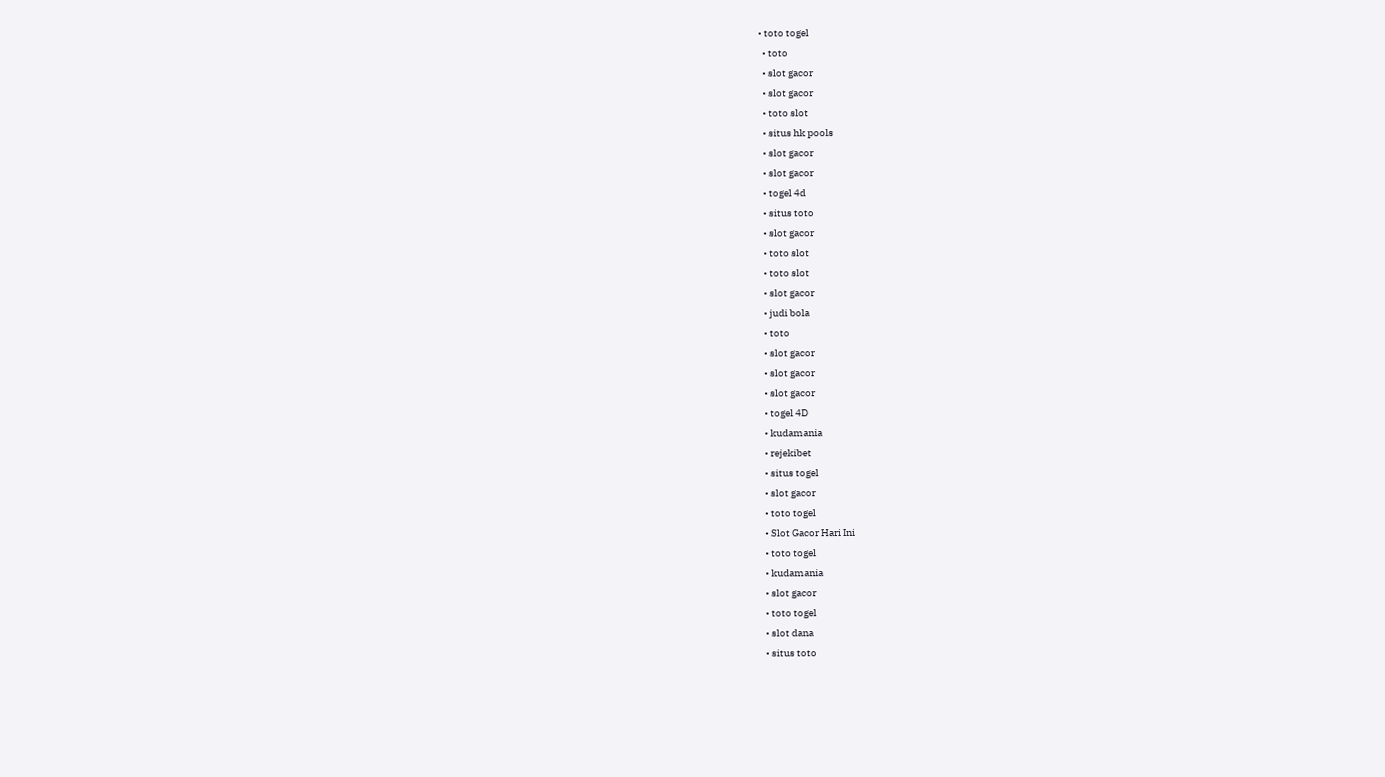• toto togel
  • toto
  • slot gacor
  • slot gacor
  • toto slot
  • situs hk pools
  • slot gacor
  • slot gacor
  • togel 4d
  • situs toto
  • slot gacor
  • toto slot
  • toto slot
  • slot gacor
  • judi bola
  • toto
  • slot gacor
  • slot gacor
  • slot gacor
  • togel 4D
  • kudamania
  • rejekibet
  • situs togel
  • slot gacor
  • toto togel
  • Slot Gacor Hari Ini
  • toto togel
  • kudamania
  • slot gacor
  • toto togel
  • slot dana
  • situs toto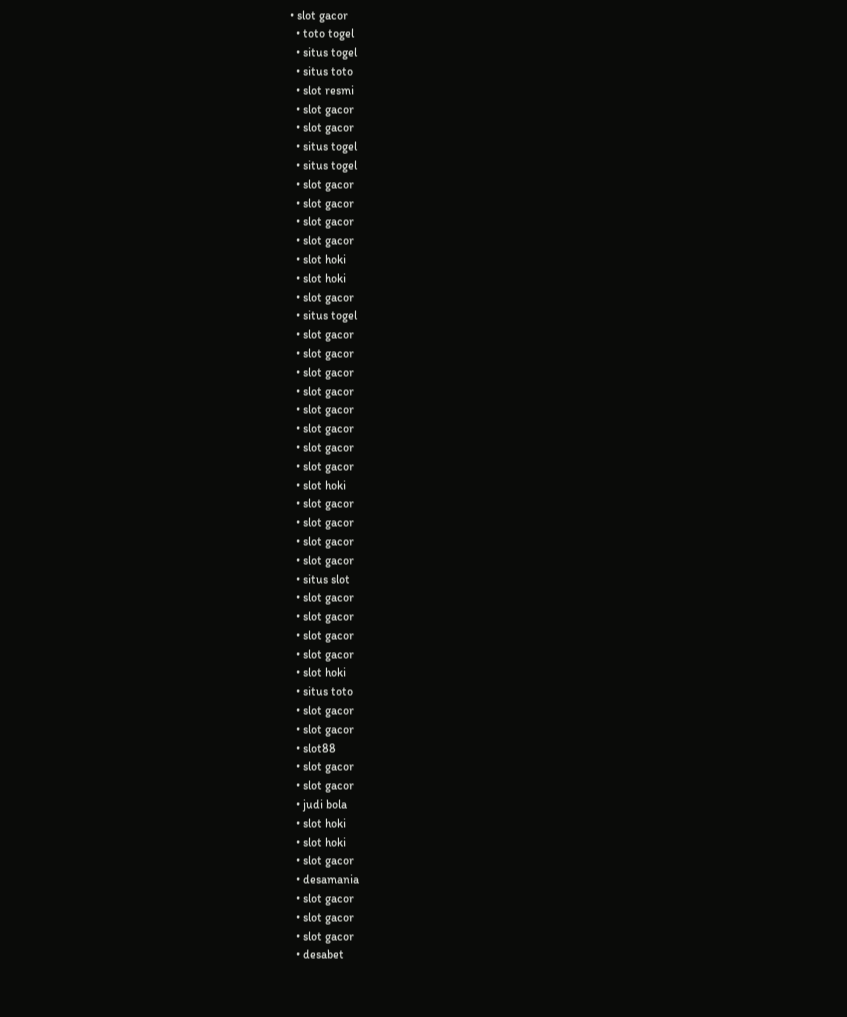• slot gacor
  • toto togel
  • situs togel
  • situs toto
  • slot resmi
  • slot gacor
  • slot gacor
  • situs togel
  • situs togel
  • slot gacor
  • slot gacor
  • slot gacor
  • slot gacor
  • slot hoki
  • slot hoki
  • slot gacor
  • situs togel
  • slot gacor
  • slot gacor
  • slot gacor
  • slot gacor
  • slot gacor
  • slot gacor
  • slot gacor
  • slot gacor
  • slot hoki
  • slot gacor
  • slot gacor
  • slot gacor
  • slot gacor
  • situs slot
  • slot gacor
  • slot gacor
  • slot gacor
  • slot gacor
  • slot hoki
  • situs toto
  • slot gacor
  • slot gacor
  • slot88
  • slot gacor
  • slot gacor
  • judi bola
  • slot hoki
  • slot hoki
  • slot gacor
  • desamania
  • slot gacor
  • slot gacor
  • slot gacor
  • desabet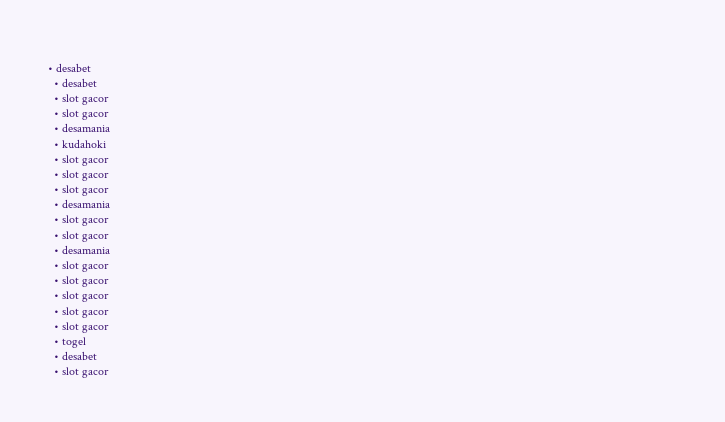• desabet
  • desabet
  • slot gacor
  • slot gacor
  • desamania
  • kudahoki
  • slot gacor
  • slot gacor
  • slot gacor
  • desamania
  • slot gacor
  • slot gacor
  • desamania
  • slot gacor
  • slot gacor
  • slot gacor
  • slot gacor
  • slot gacor
  • togel
  • desabet
  • slot gacor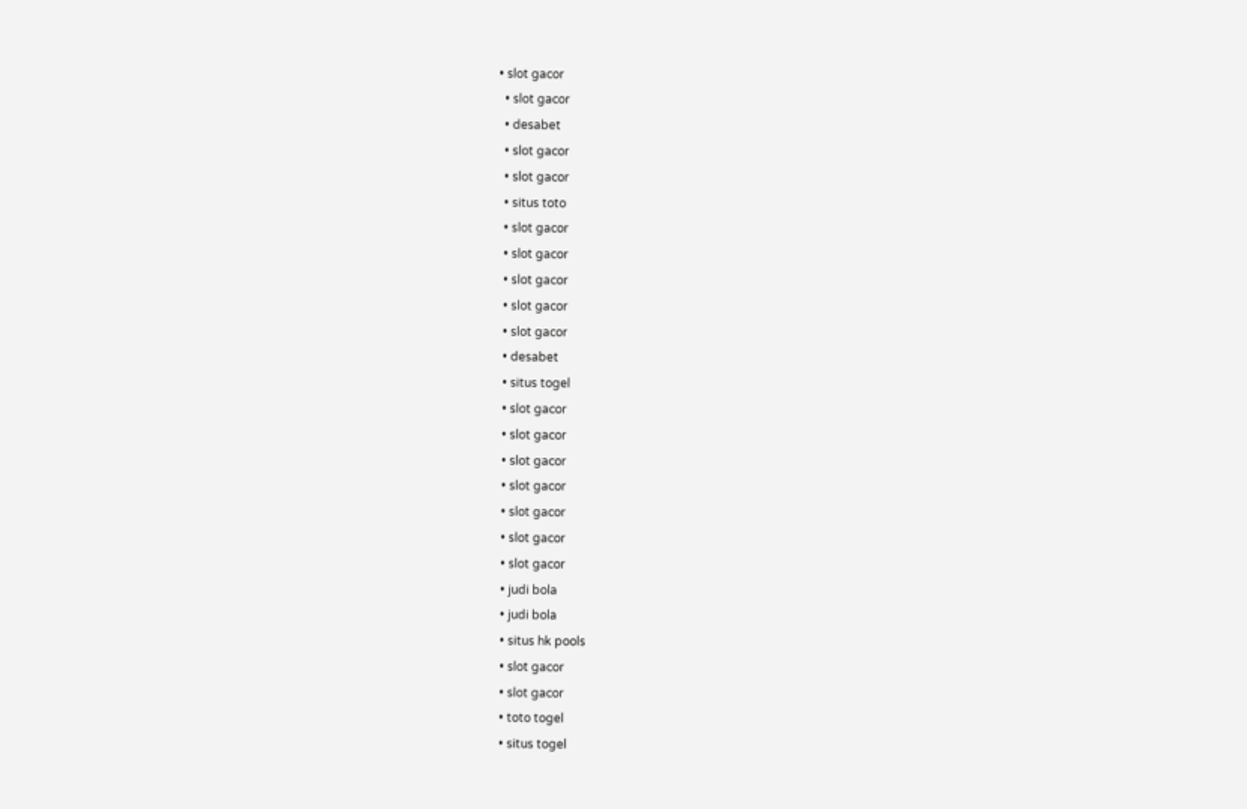• slot gacor
  • slot gacor
  • desabet
  • slot gacor
  • slot gacor
  • situs toto
  • slot gacor
  • slot gacor
  • slot gacor
  • slot gacor
  • slot gacor
  • desabet
  • situs togel
  • slot gacor
  • slot gacor
  • slot gacor
  • slot gacor
  • slot gacor
  • slot gacor
  • slot gacor
  • judi bola
  • judi bola
  • situs hk pools
  • slot gacor
  • slot gacor
  • toto togel
  • situs togel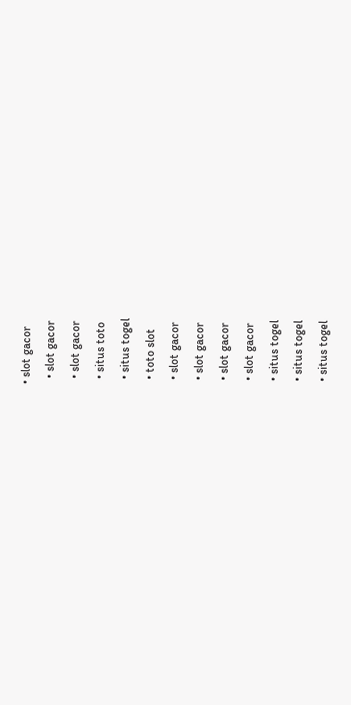• slot gacor
  • slot gacor
  • slot gacor
  • situs toto
  • situs togel
  • toto slot
  • slot gacor
  • slot gacor
  • slot gacor
  • slot gacor
  • situs togel
  • situs togel
  • situs togel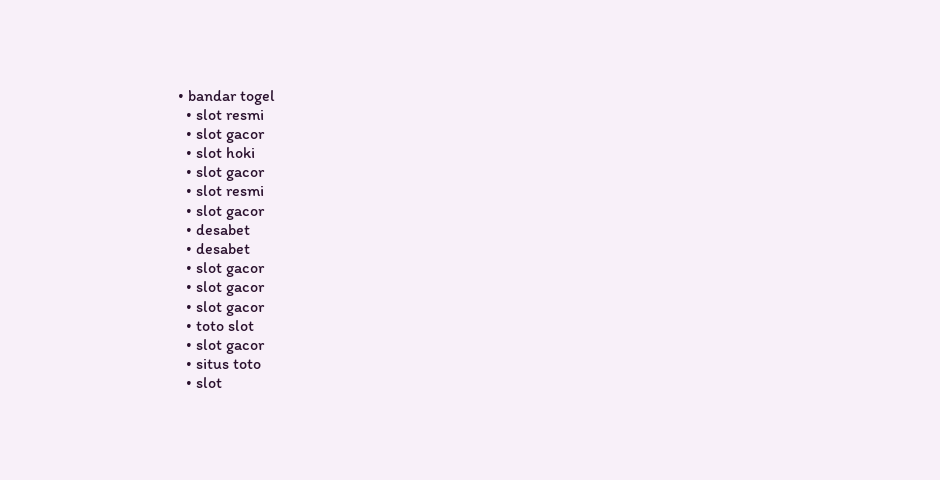• bandar togel
  • slot resmi
  • slot gacor
  • slot hoki
  • slot gacor
  • slot resmi
  • slot gacor
  • desabet
  • desabet
  • slot gacor
  • slot gacor
  • slot gacor
  • toto slot
  • slot gacor
  • situs toto
  • slot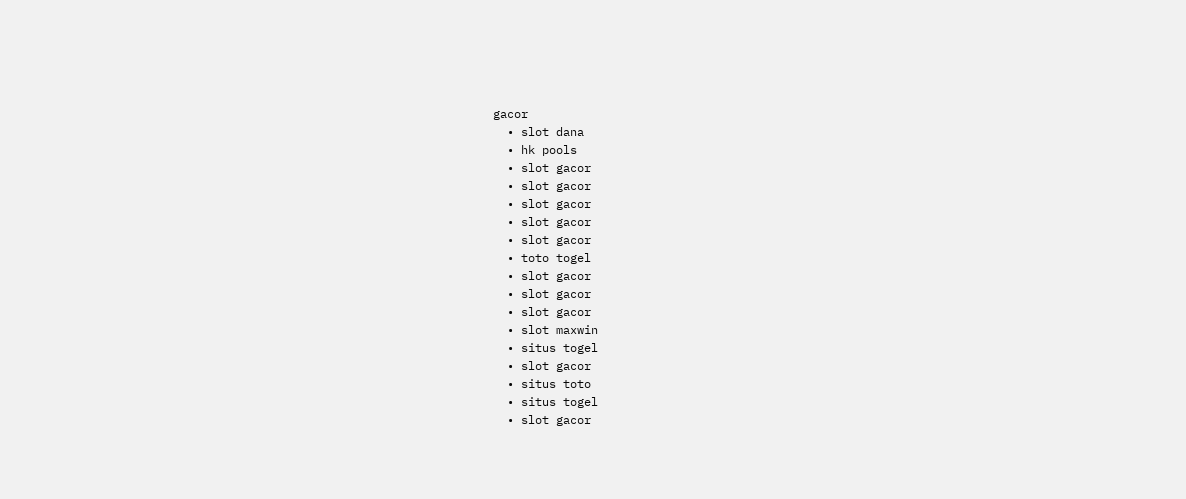gacor
  • slot dana
  • hk pools
  • slot gacor
  • slot gacor
  • slot gacor
  • slot gacor
  • slot gacor
  • toto togel
  • slot gacor
  • slot gacor
  • slot gacor
  • slot maxwin
  • situs togel
  • slot gacor
  • situs toto
  • situs togel
  • slot gacor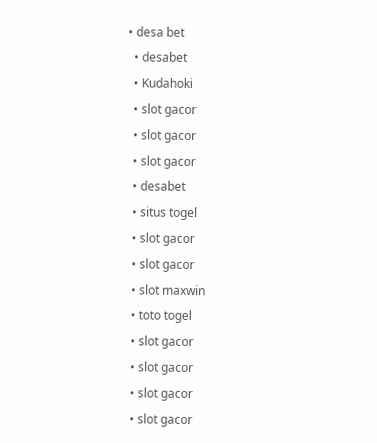• desa bet
  • desabet
  • Kudahoki
  • slot gacor
  • slot gacor
  • slot gacor
  • desabet
  • situs togel
  • slot gacor
  • slot gacor
  • slot maxwin
  • toto togel
  • slot gacor
  • slot gacor
  • slot gacor
  • slot gacor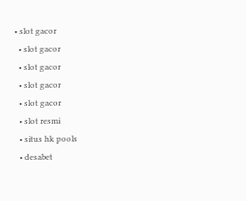• slot gacor
  • slot gacor
  • slot gacor
  • slot gacor
  • slot gacor
  • slot resmi
  • situs hk pools
  • desabet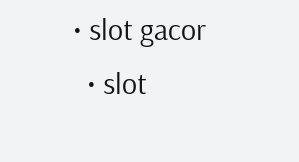• slot gacor
  • slot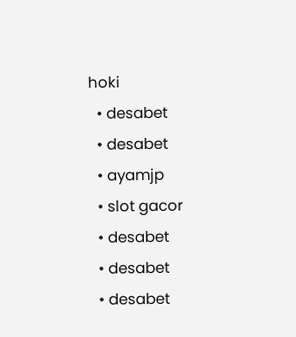hoki
  • desabet
  • desabet
  • ayamjp
  • slot gacor
  • desabet
  • desabet
  • desabet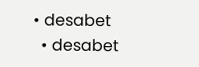• desabet
  • desabet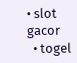• slot gacor
  • togel